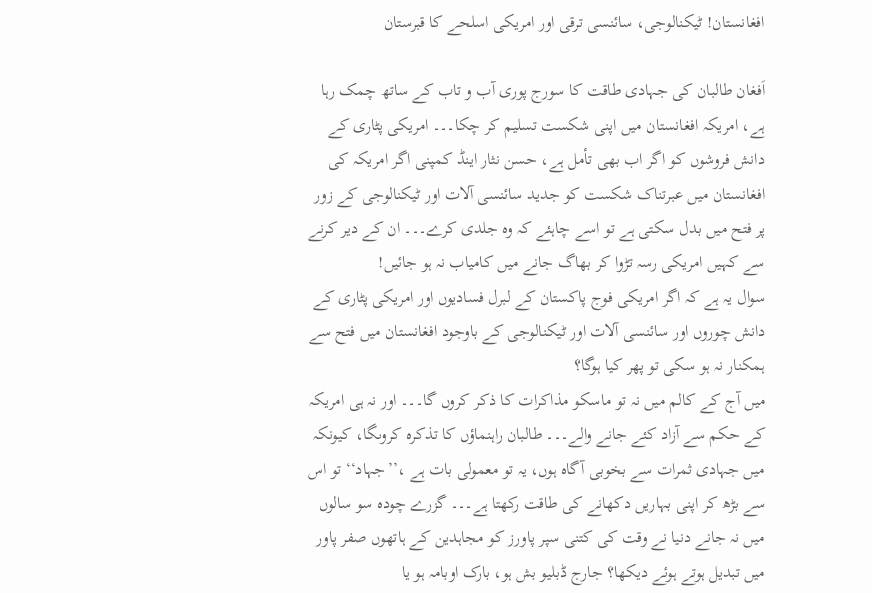افغانستان! ٹیکنالوجی، سائنسی ترقی اور امریکی اسلحے کا قبرستان

اَفغان طالبان کی جہادی طاقت کا سورج پوری آب و تاب کے ساتھ چمک رہا ہے، امریکہ افغانستان میں اپنی شکست تسلیم کر چکا۔۔۔ امریکی پٹاری کے دانش فروشوں کو اگر اب بھی تأمل ہے، حسن نثار اینڈ کمپنی اگر امریکہ کی افغانستان میں عبرتناک شکست کو جدید سائنسی آلات اور ٹیکنالوجی کے زور پر فتح میں بدل سکتی ہے تو اسے چاہئے کہ وہ جلدی کرے۔۔۔ ان کے دیر کرنے سے کہیں امریکی رسہ تڑوا کر بھاگ جانے میں کامیاب نہ ہو جائیں!
سوال یہ ہے کہ اگر امریکی فوج پاکستان کے لبرل فسادیوں اور امریکی پٹاری کے دانش چوروں اور سائنسی آلات اور ٹیکنالوجی کے باوجود افغانستان میں فتح سے ہمکنار نہ ہو سکی تو پھر کیا ہوگا؟
میں آج کے کالم میں نہ تو ماسکو مذاکرات کا ذکر کروں گا۔۔۔ اور نہ ہی امریکہ کے حکم سے آزاد کئے جانے والے۔۔۔ طالبان راہنماؤں کا تذکرہ کروںگا، کیونکہ میں جہادی ثمرات سے بخوبی آگاہ ہوں، یہ تو معمولی بات ہے ،’’جہاد‘‘ تو اس سے بڑھ کر اپنی بہاریں دکھانے کی طاقت رکھتا ہے۔۔۔ گزرے چودہ سو سالوں میں نہ جانے دنیا نے وقت کی کتنی سپر پاورز کو مجاہدین کے ہاتھوں صفر پاور میں تبدیل ہوتے ہوئے دیکھا؟ جارج ڈبلیو بش ہو، بارک اوبامہ ہو یا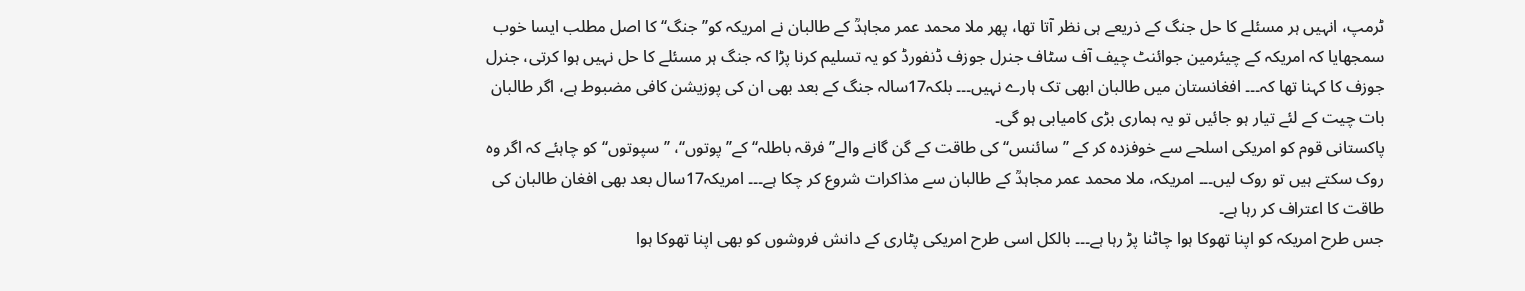ٹرمپ، انہیں ہر مسئلے کا حل جنگ کے ذریعے ہی نظر آتا تھا، پھر ملا محمد عمر مجاہدؒ کے طالبان نے امریکہ کو’’جنگ‘‘ کا اصل مطلب ایسا خوب سمجھایا کہ امریکہ کے چیئرمین جوائنٹ چیف آف سٹاف جنرل جوزف ڈنفورڈ کو یہ تسلیم کرنا پڑا کہ جنگ ہر مسئلے کا حل نہیں ہوا کرتی، جنرل جوزف کا کہنا تھا کہ۔۔۔ افغانستان میں طالبان ابھی تک ہارے نہیں۔۔۔ بلکہ17سالہ جنگ کے بعد بھی ان کی پوزیشن کافی مضبوط ہے، اگر طالبان بات چیت کے لئے تیار ہو جائیں تو یہ ہماری بڑی کامیابی ہو گی۔
پاکستانی قوم کو امریکی اسلحے سے خوفزدہ کر کے ’’سائنس‘‘ کی طاقت کے گن گانے والے’’فرقہ باطلہ‘‘ کے’’پوتوں‘‘، ’’سپوتوں‘‘کو چاہئے کہ اگر وہ روک سکتے ہیں تو روک لیں۔۔۔ امریکہ، ملا محمد عمر مجاہدؒ کے طالبان سے مذاکرات شروع کر چکا ہے۔۔۔ امریکہ17سال بعد بھی افغان طالبان کی طاقت کا اعتراف کر رہا ہے۔
جس طرح امریکہ کو اپنا تھوکا ہوا چاٹنا پڑ رہا ہے۔۔۔ بالکل اسی طرح امریکی پٹاری کے دانش فروشوں کو بھی اپنا تھوکا ہوا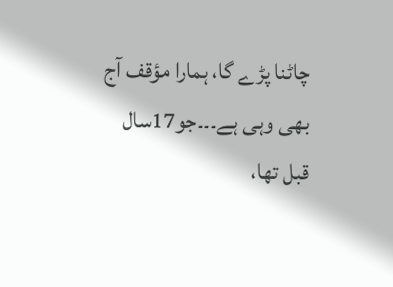چاٹنا پڑے گا، ہمارا مؤقف آج بھی وہی ہے۔۔۔جو17سال قبل تھا،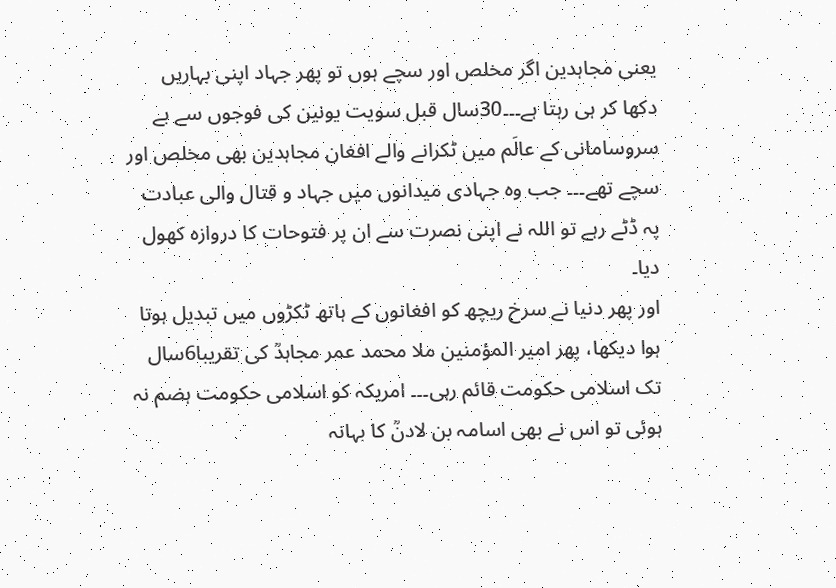یعنی مجاہدین اگر مخلص اور سچے ہوں تو پھر جہاد اپنی بہاریں دکھا کر ہی رہتا ہے۔۔۔30سال قبل سویت یونین کی فوجوں سے بے سروسامانی کے عالَم میں ٹکرانے والے افغان مجاہدین بھی مخلص اور سچے تھے۔۔۔ جب وہ جہادی میدانوں میں جہاد و قتال والی عبادت پہ ڈٹے رہے تو اللہ نے اپنی نصرت سے ان پر فتوحات کا دروازہ کھول دیا۔
اور پھر دنیا نے سرخ ریچھ کو افغانوں کے ہاتھ ٹکڑوں میں تبدیل ہوتا ہوا دیکھا، پھر امیر المؤمنین ملا محمد عمر مجاہدؒ کی تقریبا6سال تک اسلامی حکومت قائم رہی۔۔۔ امریکہ کو اسلامی حکومت ہضم نہ ہوئی تو اس نے بھی اسامہ بن لادنؒ کا بہانہ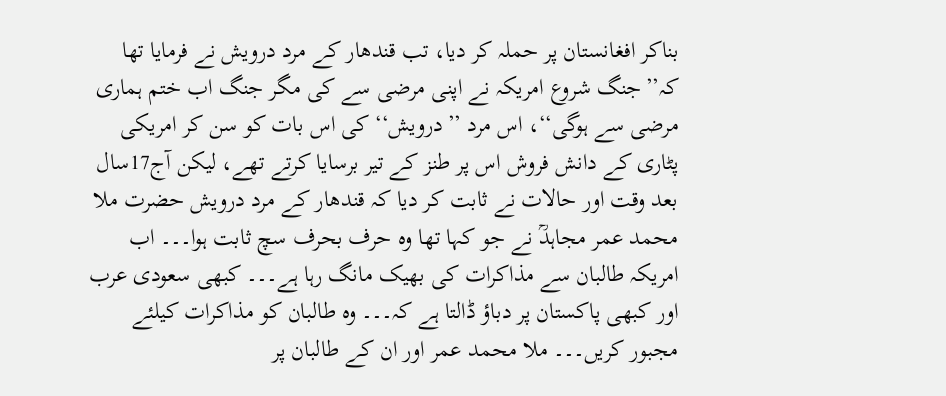بناکر افغانستان پر حملہ کر دیا، تب قندھار کے مرد درویش نے فرمایا تھا کہ’’جنگ شروع امریکہ نے اپنی مرضی سے کی مگر جنگ اب ختم ہماری مرضی سے ہوگی‘‘، اس مرد ’’درویش‘‘ کی اس بات کو سن کر امریکی پٹاری کے دانش فروش اس پر طنز کے تیر برسایا کرتے تھے، لیکن آج17سال بعد وقت اور حالات نے ثابت کر دیا کہ قندھار کے مرد درویش حضرت ملا محمد عمر مجاہدؒ نے جو کہا تھا وہ حرف بحرف سچ ثابت ہوا۔۔۔ اب امریکہ طالبان سے مذاکرات کی بھیک مانگ رہا ہے۔۔۔ کبھی سعودی عرب اور کبھی پاکستان پر دباؤ ڈالتا ہے کہ۔۔۔ وہ طالبان کو مذاکرات کیلئے مجبور کریں۔۔۔ ملا محمد عمر اور ان کے طالبان پر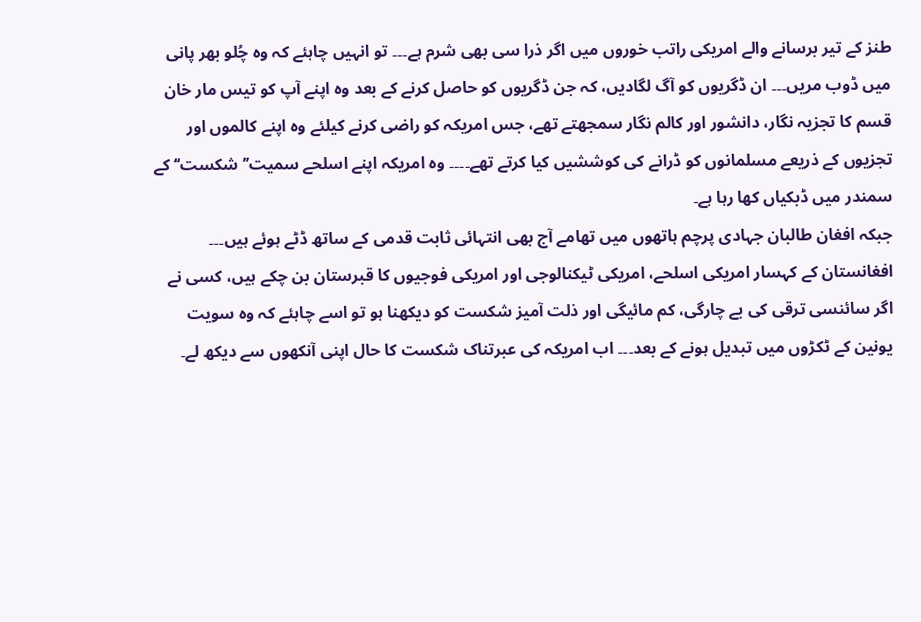طنز کے تیر برسانے والے امریکی راتب خوروں میں اگر ذرا سی بھی شرم ہے۔۔۔ تو انہیں چاہئے کہ وہ چُلو بھر پانی میں ڈوب مریں۔۔۔ ان ڈگریوں کو آگ لگادیں، کہ جن ڈگریوں کو حاصل کرنے کے بعد وہ اپنے آپ کو تیس مار خان قسم کا تجزیہ نگار، دانشور اور کالم نگار سمجھتے تھے، جس امریکہ کو راضی کرنے کیلئے وہ اپنے کالموں اور تجزیوں کے ذریعے مسلمانوں کو ڈرانے کی کوششیں کیا کرتے تھے۔۔۔۔ وہ امریکہ اپنے اسلحے سمیت’’شکست‘‘ کے سمندر میں ڈبکیاں کھا رہا ہے۔
جبکہ افغان طالبان جہادی پرچم ہاتھوں میں تھامے آج بھی انتہائی ثابت قدمی کے ساتھ ڈٹے ہوئے ہیں۔۔۔ افغانستان کے کہسار امریکی اسلحے، امریکی ٹیکنالوجی اور امریکی فوجیوں کا قبرستان بن چکے ہیں، کسی نے اگر سائنسی ترقی کی بے چارگی، کم مائیگی اور ذلت آمیز شکست کو دیکھنا ہو تو اسے چاہئے کہ وہ سویت یونین کے ٹکڑوں میں تبدیل ہونے کے بعد۔۔۔ اب امریکہ کی عبرتناک شکست کا حال اپنی آنکھوں سے دیکھ لے۔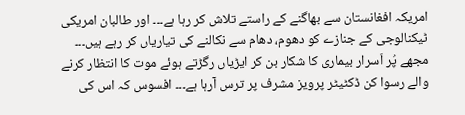امریکہ افغانستان سے بھاگنے کے راستے تلاش کر رہا ہے۔۔۔ اور طالبان امریکی ٹیکنالوجی کے جنازے کو دھوم، دھام سے نکالنے کی تیاریاں کر رہے ہیں۔۔۔ مجھے پُر اَسرار بیماری کا شکار بن کر ایڑیاں رگڑتے ہوئے موت کا انتظار کرنے والے رسوا کن ڈکٹیٹر پرویز مشرف پر ترس آرہا ہے۔۔۔ افسوس کہ اس کی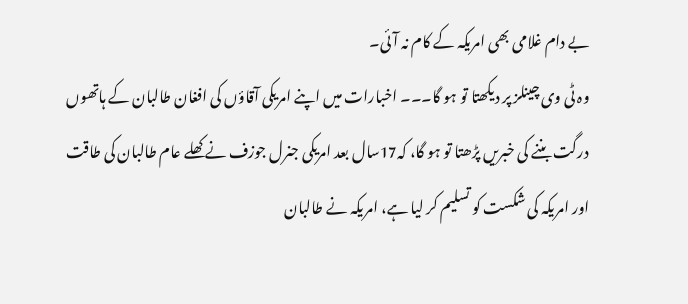بے دام غلامی بھی امریکہ کے کام نہ آئی۔
وہ ٹی وی چینلز پر دیکھتا تو ہو گا۔۔۔ اخبارات میں اپنے امریکی آقاؤں کی افغان طالبان کے ہاتھوں درگت بننے کی خبریں پڑھتا تو ہو گا، کہ17سال بعد امریکی جنرل جوزف نے کھلے عام طالبان کی طاقت اور امریکہ کی شکست کو تسلیم کر لیا ہے، امریکہ نے طالبان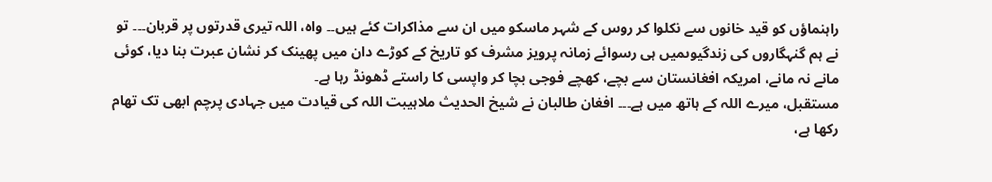راہنماؤں کو قید خانوں سے نکلوا کر روس کے شہر ماسکو میں ان سے مذاکرات کئے ہیں۔۔ واہ، اللہ تیری قدرتوں پر قربان۔۔۔ تو نے ہم گنہگاروں کی زندگیوںمیں ہی رسوائے زمانہ پرویز مشرف کو تاریخ کے کوڑے دان میں پھینک کر نشان عبرت بنا دیا، کوئی مانے نہ مانے، امریکہ افغانستان سے بچے، کھچے فوجی بچا کر واپسی کا راستے ڈھونڈ رہا ہے۔
مستقبل، میرے اللہ کے ہاتھ میں ہے۔۔۔ افغان طالبان نے شیخ الحدیث ملاہیبت اللہ کی قیادت میں جہادی پرچم ابھی تک تھام رکھا ہے،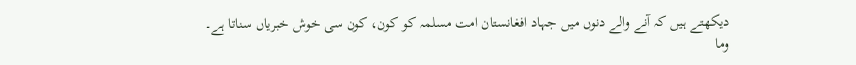دیکھتے ہیں کہ آنے والے دنوں میں جہاد افغانستان امت مسلمہ کو کون، کون سی خوش خبریاں سناتا ہے۔
وما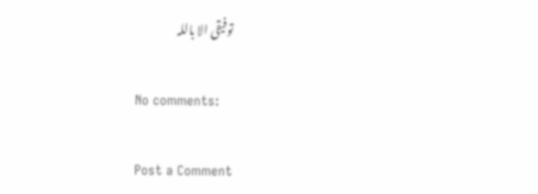توفیقی الا باللہ

No comments:

Post a Comment